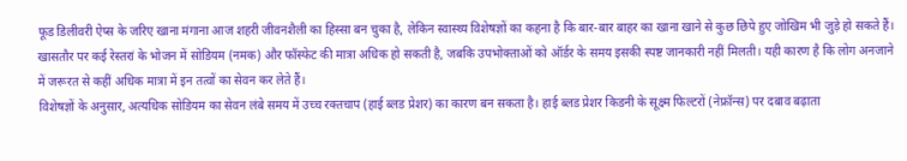फूड डिलीवरी ऐप्स के जरिए खाना मंगाना आज शहरी जीवनशैली का हिस्सा बन चुका है, लेकिन स्वास्थ्य विशेषज्ञों का कहना है कि बार-बार बाहर का खाना खाने से कुछ छिपे हुए जोखिम भी जुड़े हो सकते हैं। खासतौर पर कई रेस्तरां के भोजन में सोडियम (नमक) और फॉस्फेट की मात्रा अधिक हो सकती है, जबकि उपभोक्ताओं को ऑर्डर के समय इसकी स्पष्ट जानकारी नहीं मिलती। यही कारण है कि लोग अनजाने में जरूरत से कहीं अधिक मात्रा में इन तत्वों का सेवन कर लेते हैं।
विशेषज्ञों के अनुसार, अत्यधिक सोडियम का सेवन लंबे समय में उच्च रक्तचाप (हाई ब्लड प्रेशर) का कारण बन सकता है। हाई ब्लड प्रेशर किडनी के सूक्ष्म फिल्टरों (नेफ्रॉन्स) पर दबाव बढ़ाता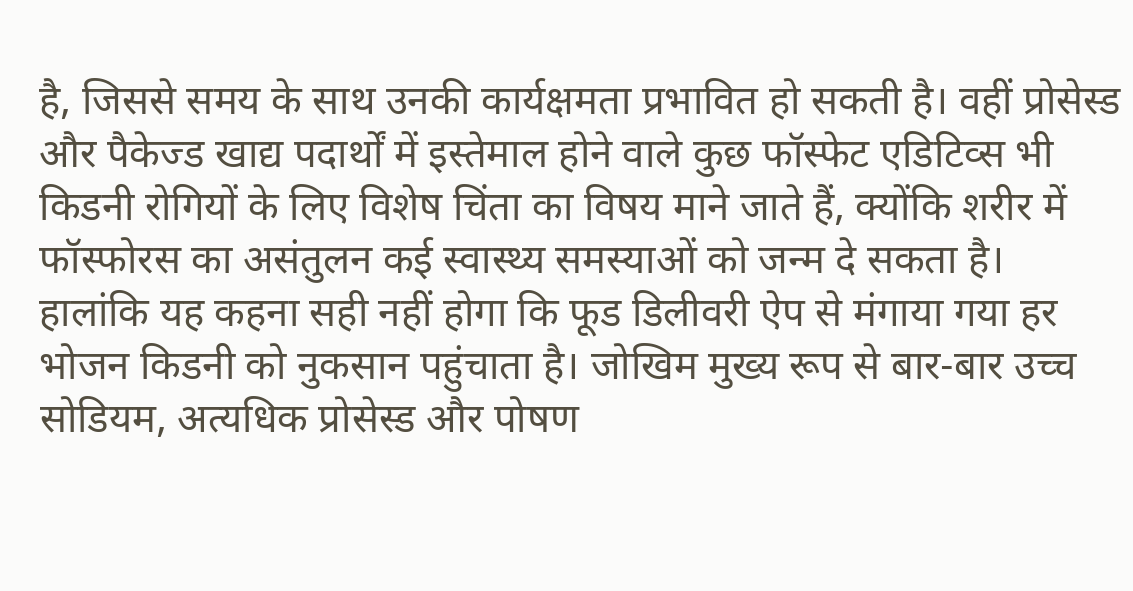है, जिससे समय के साथ उनकी कार्यक्षमता प्रभावित हो सकती है। वहीं प्रोसेस्ड और पैकेज्ड खाद्य पदार्थों में इस्तेमाल होने वाले कुछ फॉस्फेट एडिटिव्स भी किडनी रोगियों के लिए विशेष चिंता का विषय माने जाते हैं, क्योंकि शरीर में फॉस्फोरस का असंतुलन कई स्वास्थ्य समस्याओं को जन्म दे सकता है।
हालांकि यह कहना सही नहीं होगा कि फूड डिलीवरी ऐप से मंगाया गया हर भोजन किडनी को नुकसान पहुंचाता है। जोखिम मुख्य रूप से बार-बार उच्च सोडियम, अत्यधिक प्रोसेस्ड और पोषण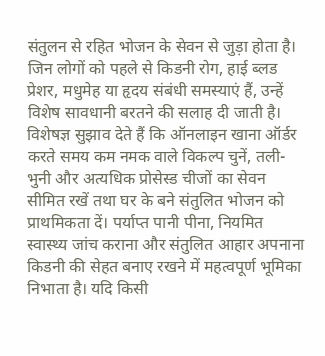संतुलन से रहित भोजन के सेवन से जुड़ा होता है। जिन लोगों को पहले से किडनी रोग, हाई ब्लड प्रेशर, मधुमेह या हृदय संबंधी समस्याएं हैं, उन्हें विशेष सावधानी बरतने की सलाह दी जाती है।
विशेषज्ञ सुझाव देते हैं कि ऑनलाइन खाना ऑर्डर करते समय कम नमक वाले विकल्प चुनें, तली-भुनी और अत्यधिक प्रोसेस्ड चीजों का सेवन सीमित रखें तथा घर के बने संतुलित भोजन को प्राथमिकता दें। पर्याप्त पानी पीना, नियमित स्वास्थ्य जांच कराना और संतुलित आहार अपनाना किडनी की सेहत बनाए रखने में महत्वपूर्ण भूमिका निभाता है। यदि किसी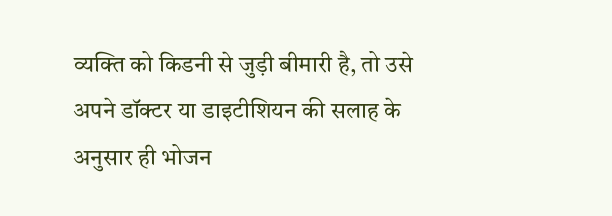व्यक्ति को किडनी से जुड़ी बीमारी है, तो उसे अपने डॉक्टर या डाइटीशियन की सलाह के अनुसार ही भोजन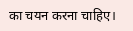का चयन करना चाहिए।